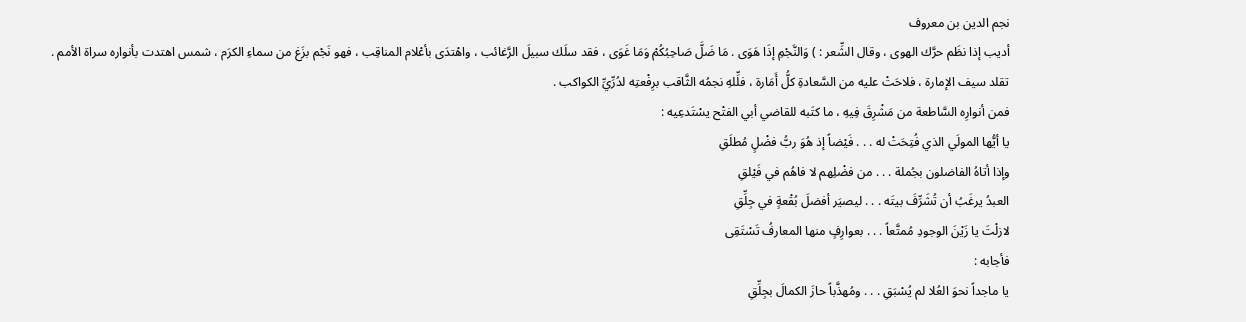نجم الدين بن معروف
أديب إذا نظَم حرَّك الهوى ، وقال الشِّعر : ) وَالنَّجْمِ إذَا هَوَى . مَا ضَلَّ صَاحِبُكُمْ وَمَا غَوَى ، فقد سلَك سبيلَ الرَّغائب ، واهْتدَى بأعْلام المناقِب ، فهو نَجْم بزَغ من سماءِ الكرَم ، شمس اهتدت بأنواره سراة الأمم .
تقلد سيف الإمارة ، فلاحَتْ عليه من السَّعادةِ كلُّ أَمَارة ، فلِّلهِ نجمُه الثَّاقب برِفْعتِه لدُرِّيِّ الكواكب .
فمن أنوارِه السَّاطعة من مَشْرِقَ فِيهِ ، ما كتَبه للقاضي أبي الفتْح يسْتَدعِيه :
يا أيُّها المولَي الذي فُتِحَتْ له . . . فَيْضاً إذ هُوَ ربُّ فضْلٍ مُطلَقِ
وإذا أتاهُ الفاضلون بجُملة . . . من فضْلِهم لا فاهُم في فَيْلقِ
العبدُ يرغَبُ أن تُشَرِّفَ بيتَه . . . ليصيَر أفضلَ بُقْعةٍ في جِلِّقِ
لازلْتَ يا زَيْنَ الوجودِ مُمتَّعاً . . . بعوارِفٍ منها المعارفُ تَسْتَقِى
فأجابه :
يا ماجداً نحوَ العُلا لم يُسْبَقِ . . . ومُهذَّباً حازَ الكمالَ بجِلِّقِ